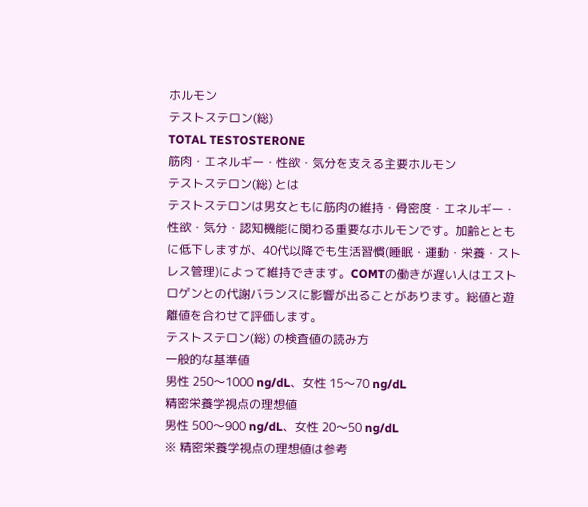ホルモン
テストステロン(総)
TOTAL TESTOSTERONE
筋肉・エネルギー・性欲・気分を支える主要ホルモン
テストステロン(総) とは
テストステロンは男女ともに筋肉の維持・骨密度・エネルギー・性欲・気分・認知機能に関わる重要なホルモンです。加齢とともに低下しますが、40代以降でも生活習慣(睡眠・運動・栄養・ストレス管理)によって維持できます。COMTの働きが遅い人はエストロゲンとの代謝バランスに影響が出ることがあります。総値と遊離値を合わせて評価します。
テストステロン(総) の検査値の読み方
一般的な基準値
男性 250〜1000 ng/dL、女性 15〜70 ng/dL
精密栄養学視点の理想値
男性 500〜900 ng/dL、女性 20〜50 ng/dL
※ 精密栄養学視点の理想値は参考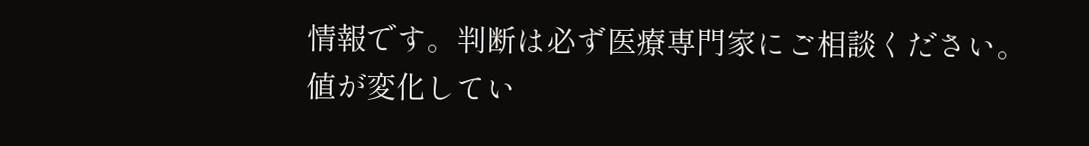情報です。判断は必ず医療専門家にご相談ください。
値が変化してい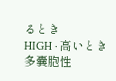るとき
HIGH · 高いとき
多嚢胞性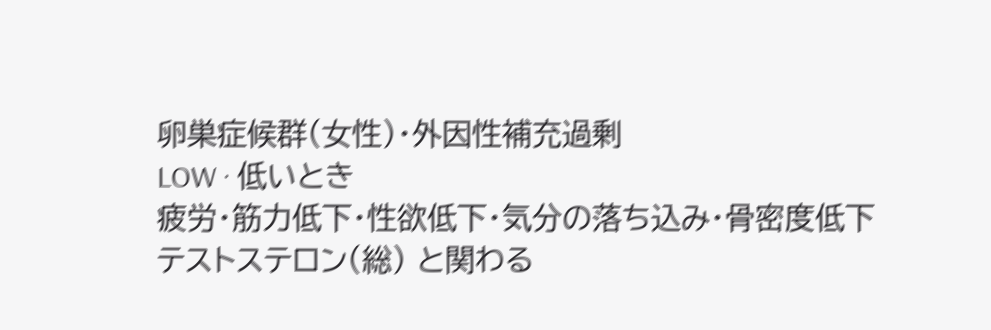卵巣症候群(女性)・外因性補充過剰
LOW · 低いとき
疲労・筋力低下・性欲低下・気分の落ち込み・骨密度低下
テストステロン(総) と関わる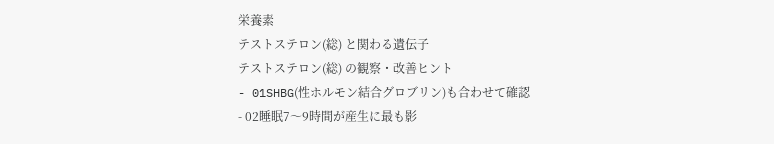栄養素
テストステロン(総) と関わる遺伝子
テストステロン(総) の観察・改善ヒント
- 01SHBG(性ホルモン結合グロブリン)も合わせて確認
- 02睡眠7〜9時間が産生に最も影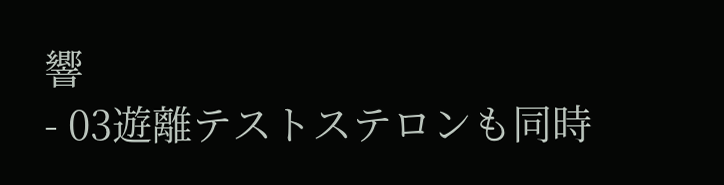響
- 03遊離テストステロンも同時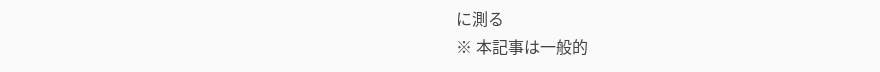に測る
※ 本記事は一般的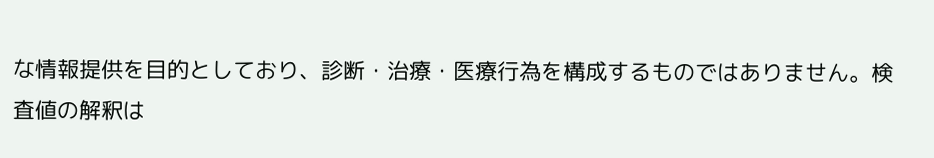な情報提供を目的としており、診断・治療・医療行為を構成するものではありません。検査値の解釈は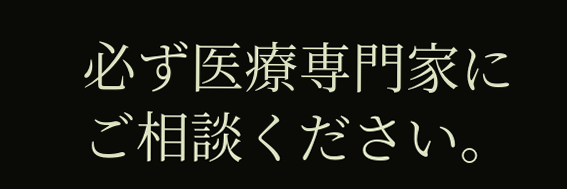必ず医療専門家にご相談ください。